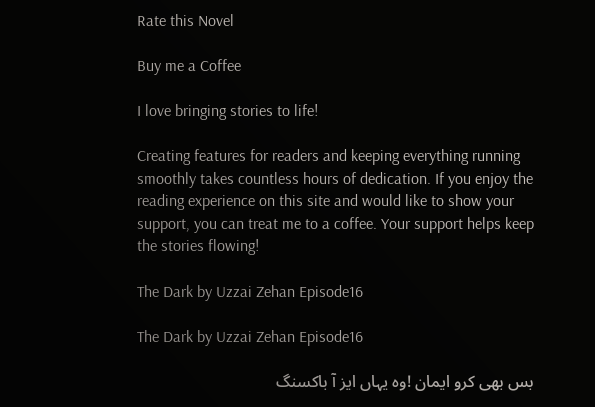Rate this Novel

Buy me a Coffee

I love bringing stories to life!

Creating features for readers and keeping everything running smoothly takes countless hours of dedication. If you enjoy the reading experience on this site and would like to show your support, you can treat me to a coffee. Your support helps keep the stories flowing!

The Dark by Uzzai Zehan Episode16

The Dark by Uzzai Zehan Episode16

بس بھی کرو ایمان !وہ یہاں ایز آ باکسنگ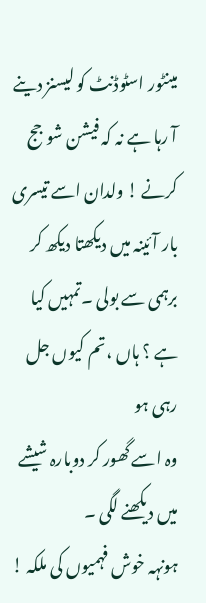مینٹور اسٹوڈنٹ کو لیسنز دینے آ رہا ہے نہ کہ فیشن شو جج کرنے ! ولدان اسے تیسری بار آئینہ میں دیکھتا دیکھ کر برہمی سے بولی ۔تمہیں کیا ہے ؟ ہاں ،تم کیوں جل رہی ہو
وہ اسے گھور کر دوبارہ شیشے میں دیکھنے لگی ۔
ہونہہ خوش فہمیوں کی ملکہ !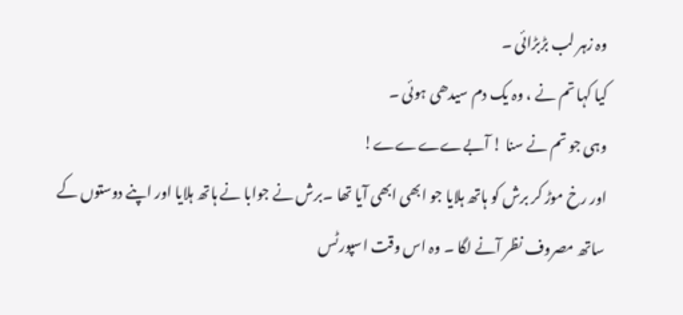وہ زہر لب بڑبڑائی ۔
کیا کہا تم نے ، وہ یک دم سیدھی ہوئی ۔
وہی جو تم نے سنا ! آبےےےےے!
اور رخ موڑ کر برش کو ہاتھ ہلایا جو ابھی ابھی آیا تھا ۔برش نے جوابا نے ہاتھ ہلایا اور اپنے دوستوں کے ساتھ مصروف نظر آنے لگا ۔ وہ اس وقت اسپورٹس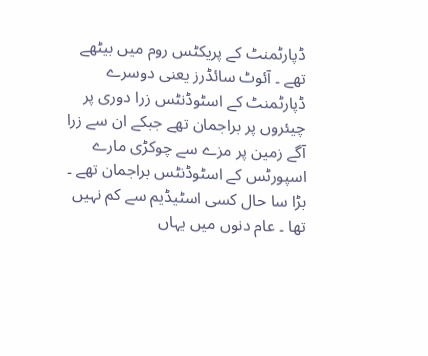ڈپارٹمنٹ کے پریکٹس روم میں بیٹھے تھے ۔ آئوٹ سائڈرز یعنی دوسرے ڈپارٹمنٹ کے اسٹوڈنٹس زرا دوری پر چیئروں پر براجمان تھے جبکے ان سے زرا آگے زمین پر مزے سے چوکڑی مارے اسپورٹس کے اسٹوڈنٹس براجمان تھے ۔ بڑا سا حال کسی اسٹیڈیم سے کم نہیں تھا ۔ عام دنوں میں یہاں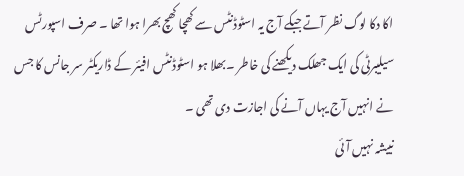اکا دکا لوگ نظر آتے جبکے آج یہ اسٹوڈنٹس سے کھچا کھچ بھرا ہوا تھا ۔ صرف اسپورٹس سیلیبرٹی کی ایک جھلک دیکھنے کی خاطر ۔بھلا ہو اسٹوڈنٹس افیئر کے ڈاریکٹر سر جانس کا جس نے انہیں آج یہاں آنے کی اجازت دی تھی ۔
نبیشہ نہیں آئی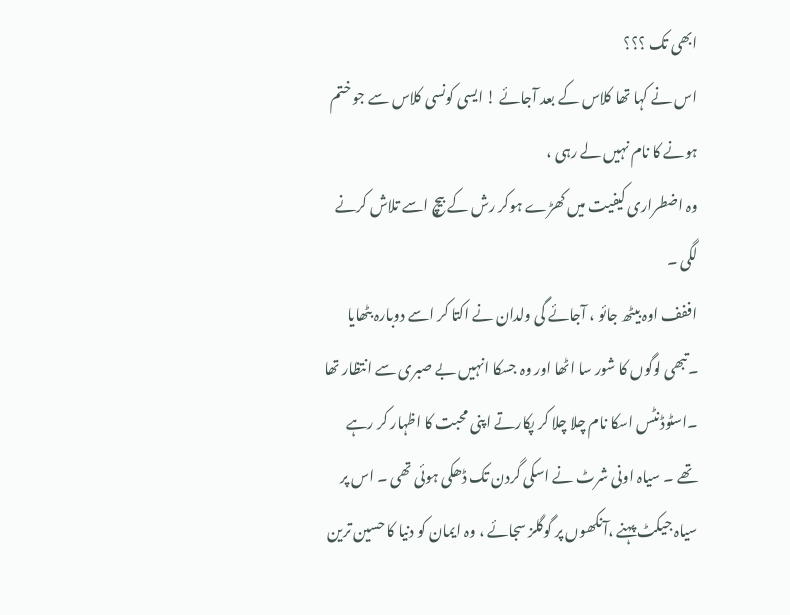ابھی تک ؟؟؟
اس نے کہا تھا کلاس کے بعد آجائے ! ایسی کونسی کلاس سے جو ختم ہونے کا نام نہیں لے رہی ،
وہ اضطراری کیفیت میں کھڑے ہوکر رش کے بیچ اسے تلاش کرنے لگی ۔
اففف اوہ بیٹھ جائو ، آجائے گی ولدان نے اکتا کر اسے دوبارہ بٹھایا ۔تبھی لوگوں کا شور سا اٹھا اور وہ جسکا انہیں بے صبری سے انتظار تھا ۔اسٹوڈنٹس اسکا نام چلا چلا کر پکارتے اپنی محبت کا اظہار کر رہے تھے ۔ سیاہ اونی شرٹ نے اسکی گردن تک ڈھکی ہوئی تھی ۔ اس پر سیاہ جیکٹ پہنے ،آنکھوں پر گوگلز سجائے ، وہ ایمان کو دنیا کا حسین ترین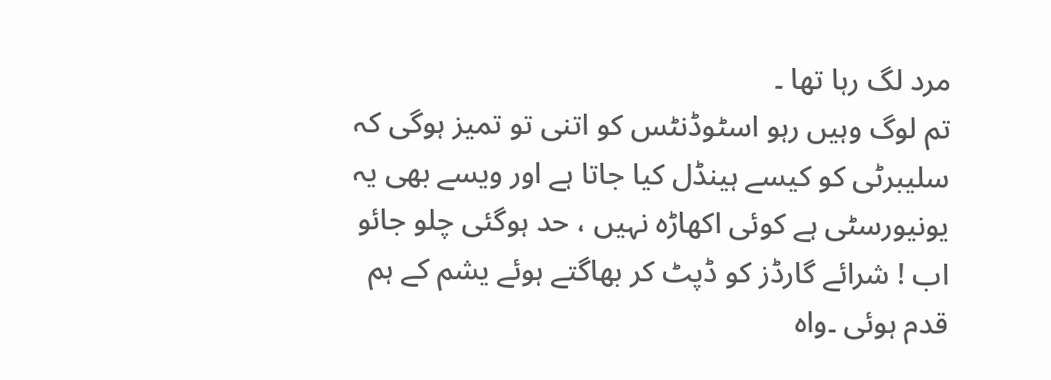مرد لگ رہا تھا ۔
تم لوگ وہیں رہو اسٹوڈنٹس کو اتنی تو تمیز ہوگی کہ سلیبرٹی کو کیسے ہینڈل کیا جاتا ہے اور ویسے بھی یہ یونیورسٹی ہے کوئی اکھاڑہ نہیں ، حد ہوگئی چلو جائو اب ! شرائے گارڈز کو ڈپٹ کر بھاگتے ہوئے یشم کے ہم قدم ہوئی ۔واہ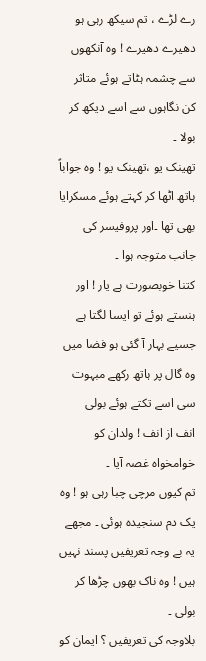رے لڑے ، تم سیکھ رہی ہو دھیرے دھیرے ! وہ آنکھوں سے چشمہ ہٹاتے ہوئے متاثر کن نگاہوں سے اسے دیکھ کر بولا ۔
تھینک یو ،تھینک یو ! وہ جواباً ہاتھ اٹھا کر کہتے ہوئے مسکرایا بھی تھا ۔اور پروفیسر کی جانب متوجہ ہوا ۔
کتنا خوبصورت ہے یار ! اور ہنستے ہوئے تو ایسا لگتا ہے جسیے بہار آ گئی ہو فضا میں
وہ گال پر ہاتھ رکھے مبہوت سی اسے تکتے ہوئے بولی
انف از انف ! ولدان کو خوامخواہ غصہ آیا ۔
تم کیوں مرچی چبا رہی ہو ! وہ یک دم سنجیدہ ہوئی ۔ مجھے یہ بے وجہ تعریفیں پسند نہیں ہیں ! وہ ناک بھوں چڑھا کر بولی ۔
بلاوجہ کی تعریفیں ؟ ایمان کو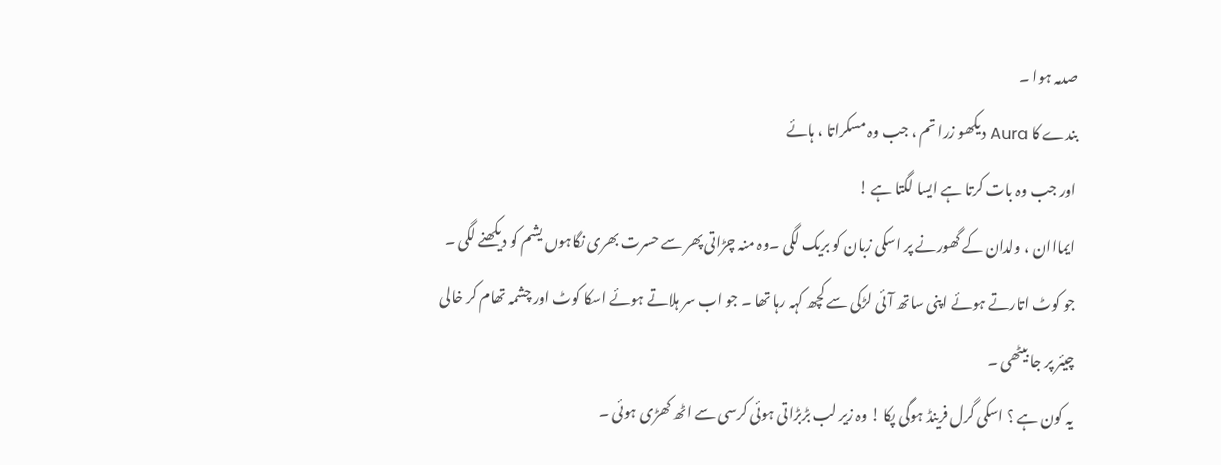صدمہ ہوا ۔
بندے کا Aura دیکھو زرا تم ، جب وہ مسکراتا ، ہائے
اور جب وہ بات کرتا ہے ایسا لگتا ہے !
ایمااان ، ولدان کے گھورنے پر اسکی زبان کو بریک لگی ۔وہ منہ چڑاتی پھر سے حسرت بھری نگاہوں یشم کو دیکھنے لگی ۔ جو کوٹ اتارتے ہوئے اپنی ساتھ آئی لڑکی سے کچھ کہہ رہا تھا ۔ جو اب سر ہلاتے ہوئے اسکا کوٹ اور چشمہ تھام کر خالی چیئر پر جا بیٹھی ۔
یہ کون ہے ؟ اسکی گرل فرینڈ ہوگی پکا ! وہ زیر لب بڑبڑاتی ہوئی کرسی سے اٹھ کھڑی ہوئی ۔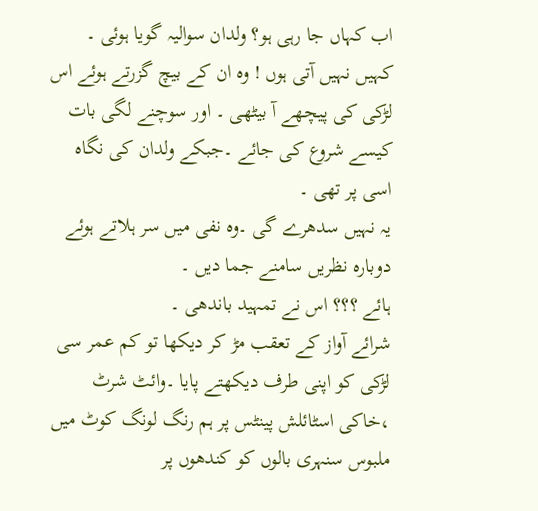اب کہاں جا رہی ہو؟ ولدان سوالیہ گویا ہوئی ۔
کہیں نہیں آتی ہوں ! وہ ان کے بیچ گزرتے ہوئے اس لڑکی کی پیچھے آ بیٹھی ۔ اور سوچنے لگی بات کیسے شروع کی جائے ۔جبکے ولدان کی نگاہ اسی پر تھی ۔
یہ نہیں سدھرے گی ۔وہ نفی میں سر ہلاتے ہوئے دوبارہ نظریں سامنے جما دیں ۔
ہائے ؟؟؟ اس نے تمہید باندھی ۔
شرائے آواز کے تعقب مڑ کر دیکھا تو کم عمر سی لڑکی کو اپنی طرف دیکھتے پایا ۔وائٹ شرٹ ،خاکی اسٹائلش پینٹس پر ہم رنگ لونگ کوٹ میں ملبوس سنہری بالوں کو کندھوں پر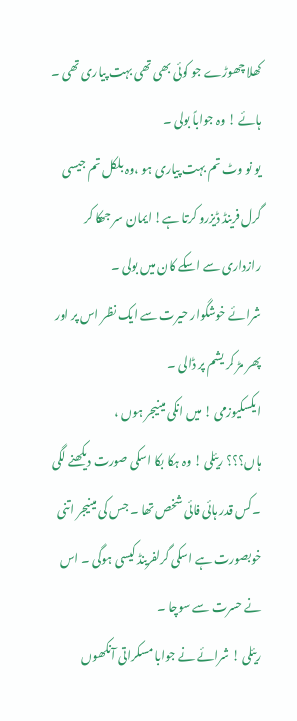کھلا چھوڑے جو کوئی بھی تھی بہت پیاری تھی ۔
ہائے ! وہ جواباً بولی ۔
یو نو وٹ تم بہت پیاری ہو ،وہ بلکل تم جیسی گرل فرینڈ ڈیزرو کرتا ہے! ایمان سر جھکا کر رازداری سے اسکے کان میں بولی ۔
شرائے خوشگوار حیرت سے ایک نظر اس پر اور پھر مڑ کر یشم پر ڈالی ۔
ایکسکیوزمی ! میں انکی مینیجر ہوں ،
ہاں؟؟؟ ریئلی ! وہ ہکا بکا اسکی صورت دیکھنے لگی ۔کس قدر ہائی فائی شخص تھا ۔ جس کی مینیجر اتنی خوبصورت ہے اسکی گرلفرینڈ کیسی ہوگی ۔ اس نے حسرت سے سوچا ۔
ریئلی ! شرائے نے جوابا مسکراتی آنکھوں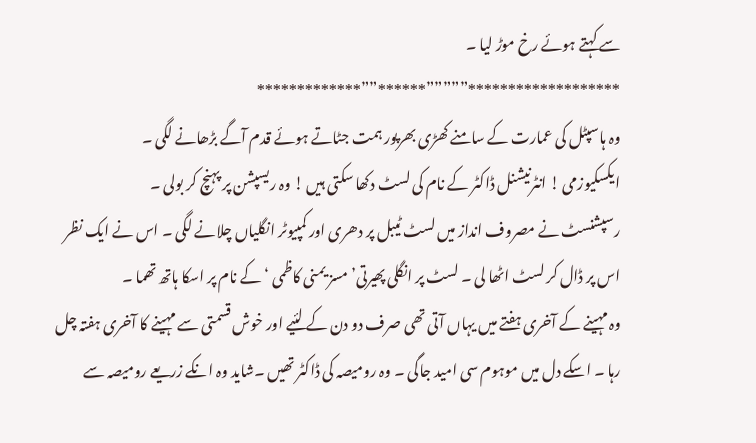سے کہتے ہوئے رخ موڑ لیا ۔
*******************”””””******””*************
وہ ہاسپٹل کی عمارت کے سامنے کھڑی بھرپور ہمت جٹاتے ہوئے قدم آگے بڑھانے لگی ۔
ایکسکیوزمی ! انٹرنیشنل ڈاکٹر کے نام کی لسٹ دکھا سکتی ہیں ! وہ ریسپشن پر پہنچ کر بولی ۔
رسپشنسٹ نے مصروف انداز میں لسٹ ٹیبل پر دھری اور کمپیوٹر انگلیاں چلانے لگی ۔ اس نے ایک نظر اس پر ڈال کر لسٹ اٹھا لی ۔ لسٹ پر انگلی پھیرتی’ مسز یمنی کاظمی ‘ کے نام پر اسکا ہاتھ تھما ۔
وہ مہینے کے آخری ہفتے میں یہاں آتی تھی صرف دو دن کے لئیے اور خوش قسمتی سے مہینے کا آخری ہفتہ چل رہا ۔ اسکے دل میں موہوم سی امید جاگی ۔ وہ رومیصہ کی ڈاکٹر تھیں ۔شاید وہ انکے زریعے رومیصہ سے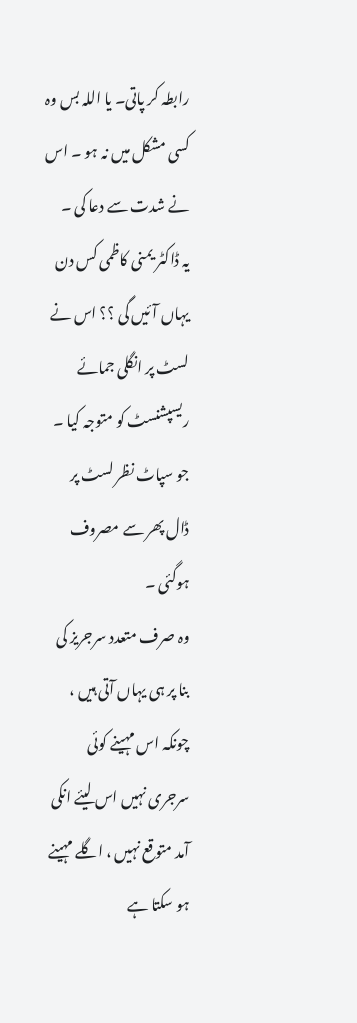رابطہ کر پاتی۔ یا اللہ بس وہ کسی مشکل میں نہ ہو ۔ اس نے شدت سے دعا کی ۔
یہ ڈاکٹر یمنی کاظمی کس دن یہاں آئیں گی ؟؟ اس نے لسٹ پر انگلی جمائے ریسپشنسٹ کو متوجہ کیا ۔
جو سپاٹ نظر لسٹ پر ڈال پھر سے مصروف ہوگئی ۔
وہ صرف متعدد سرجریز کی بنا پر ہی یہاں آتی ہیں ، چونکہ اس مہینے کوئی سرجری نہیں اس لیئے انکی آمد متوقع نہیں ، اگلے مہینے ہو سکتا ہے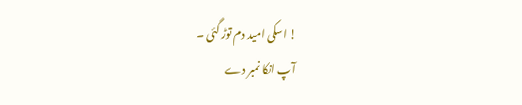! اسکی امید دم توڑ گئی ۔
آپ انکا نمبر دے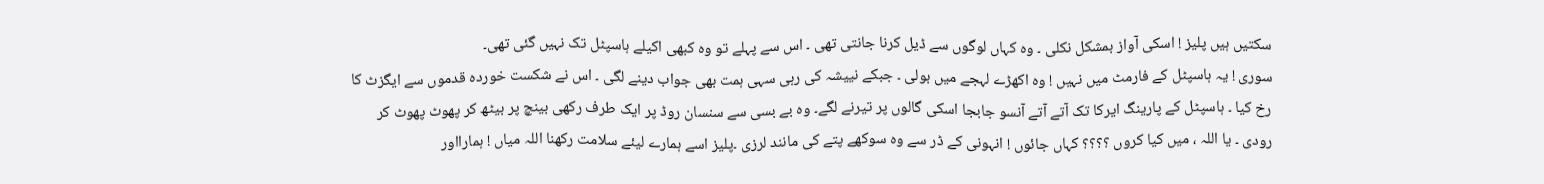سکتیں ہیں پلیز ! اسکی آواز بمشکل نکلی ۔ وہ کہاں لوگوں سے ڈیل کرنا جانتی تھی ۔ اس سے پہلے تو وہ کبھی اکیلے ہاسپٹل تک نہیں گئی تھی۔
سوری ! یہ ہاسپٹل کے فارمٹ میں نہیں ! وہ اکھڑے لہجے میں بولی ۔ جبکے نییشہ کی رہی سہی ہمت بھی جواب دینے لگی ۔ اس نے شکست خوردہ قدموں سے ایگزٹ کا رخ کیا ۔ ہاسپٹل کے پارینگ ایرکا تک آتے آتے آنسو جابجا اسکی گالوں پر تیرنے لگے۔ وہ بے بسی سے سنسان روڈ پر ایک طرف رکھی بینچ پر بیٹھ کر پھوٹ پھوٹ کر رودی ۔ یا اللہ ، میں کیا کروں ؟؟؟؟ کہاں جائوں ! انہونی کے ڈر سے وہ سوکھے پتے کی مانند لرزی ۔پلیز اسے ہمارے لیئے سلامت رکھنا اللہ میاں ! ہمارااور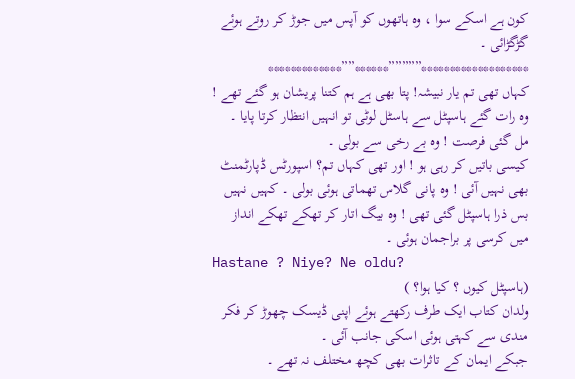کون ہے اسکے سوا ، وہ ہاتھوں کو آپس میں جوڑ کر روتے ہوئے گڑگڑائی ۔
*******************”””””******””*************
کہاں تھی تم یار نبیشہ! پتا بھی ہے ہم کتنا پریشان ہو گئے تھے ! وہ رات گئے ہاسپٹل سے ہاسٹل لوٹی تو انہیں انتظار کرتا پایا ۔
مل گئی فرصت ! وہ بے رخی سے بولی ۔
کیسی باتیں کر رہی ہو ! اور تھی کہاں تم؟ اسپورٹس ڈپارٹمنٹ بھی نہیں آئی ! وہ پانی گلاس تھماتی ہوئی بولی ۔ کہیں نہیں بس ذرا ہاسپٹل گئی تھی ! وہ بیگ اتار کر تھکے تھکے انداز میں کرسی پر براجمان ہوئی ۔
Hastane ? Niye? Ne oldu?
(ہاسپٹل کیوں ؟ کیا ہوا؟ )
ولدان کتاب ایک طرف رکھتے ہوئے اپنی ڈیسک چھوڑ کر فکر مندی سے کہتی ہوئی اسکی جانب آئی ۔
جبکے ایمان کے تاثرات بھی کچھ مختلف نہ تھے ۔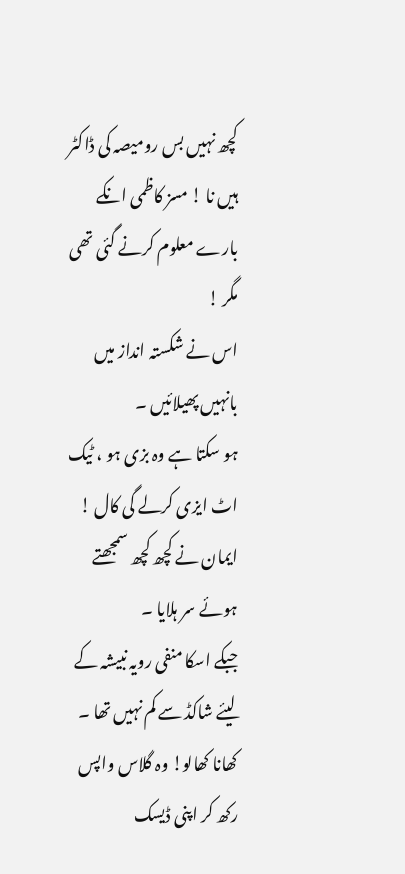کچھ نہیں بس رومیصہ کی ڈاکٹر ہیں نا ! مسز کاظمی انکے بارے معلوم کرنے گئی تھی مگر !
اس نے شکستہ انداز میں بانہیں پھیلائیں ۔
ہو سکتا ہے وہ بزی ہو ، ٹیک اٹ ایزی کرلے گی کال !
ایمان نے کچھ کچھ سمجھتے ہوئے سر ہلایا ۔
جبکے اسکا منفی رویہ نبیشہ کے لیئے شاکڈ سے کم نہیں تھا ۔
کھانا کھالو! وہ گلاس واپس رکھ کر اپنی ڈیسک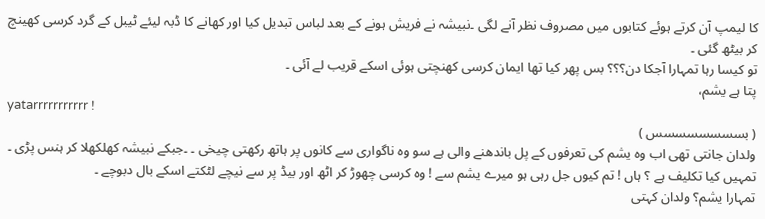کا لیمپ آن کرتے ہوئے کتابوں میں مصروف نظر آنے لگی ۔نبیشہ نے فریش ہونے کے بعد لباس تبدیل کیا اور کھانے کا ڈبہ لیئے ٹیبل کے گرد کرسی کھینچ کر بیٹھ گئی ۔
تو کیسا رہا تمہارا آجکا دن؟؟؟ بس پھر کیا تھا ایمان کرسی کھنچتی ہوئی اسکے قریب لے آئی ۔
پتا ہے یشم،
yatarrrrrrrrrrr !
( بسسسسسسسس )
ولدان جانتی تھی اب وہ یشم کی تعرفوں کے پل باندھنے والی ہے سو وہ ناگواری سے کانوں پر ہاتھ رکھتی چیخی ۔ ۔جبکے نبیشہ کھلکھلا کر ہنس پڑی ۔
تمہیں کیا تکلیف ہے ؟ ہاں ! تم کیوں جل رہی ہو میرے یشم سے ! وہ کرسی چھوڑ کر اٹھ اور بیڈ پر سے نیچے لٹکتے اسکے بال دبوچے ۔
تمہارا یشم؟ ولدان کہتی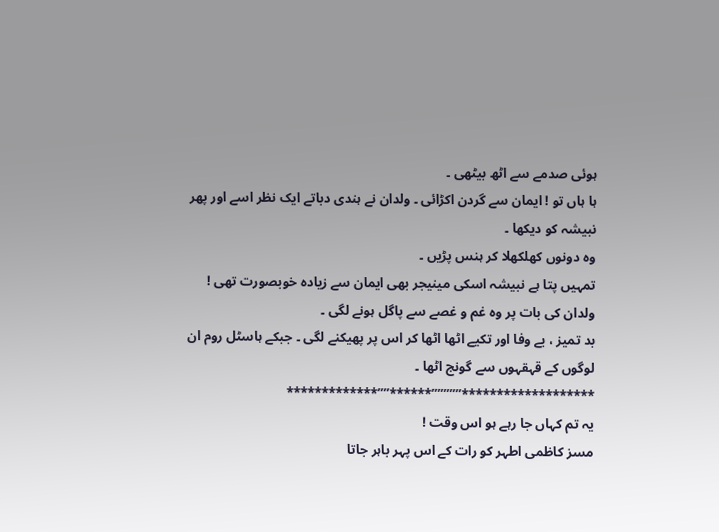ہوئی صدمے سے اٹھ بیٹھی ۔
ہا ہاں تو ! ایمان سے گردن اکڑائی ۔ ولدان نے ہندی دباتے ایک نظر اسے اور پھر نبیشہ کو دیکھا ۔
وہ دونوں کھلکھلا کر ہنس پڑیں ۔
تمہیں پتا ہے نبیشہ اسکی مینیجر بھی ایمان سے زیادہ خوبصورت تھی ! ولدان کی بات پر وہ غم و غصے سے پاگل ہونے لگی ۔
بد تمیز ، بے وفا اور تکیے اٹھا اٹھا کر اس پر پھیکنے لگی ۔ جبکے ہاسٹل روم ان لوگوں کے قہقہوں سے گونج اٹھا ۔
*******************”””””******””*************
یہ تم کہاں جا رہے ہو اس وقت !
مسز کاظمی اطہر کو رات کے اس پہر باہر جاتا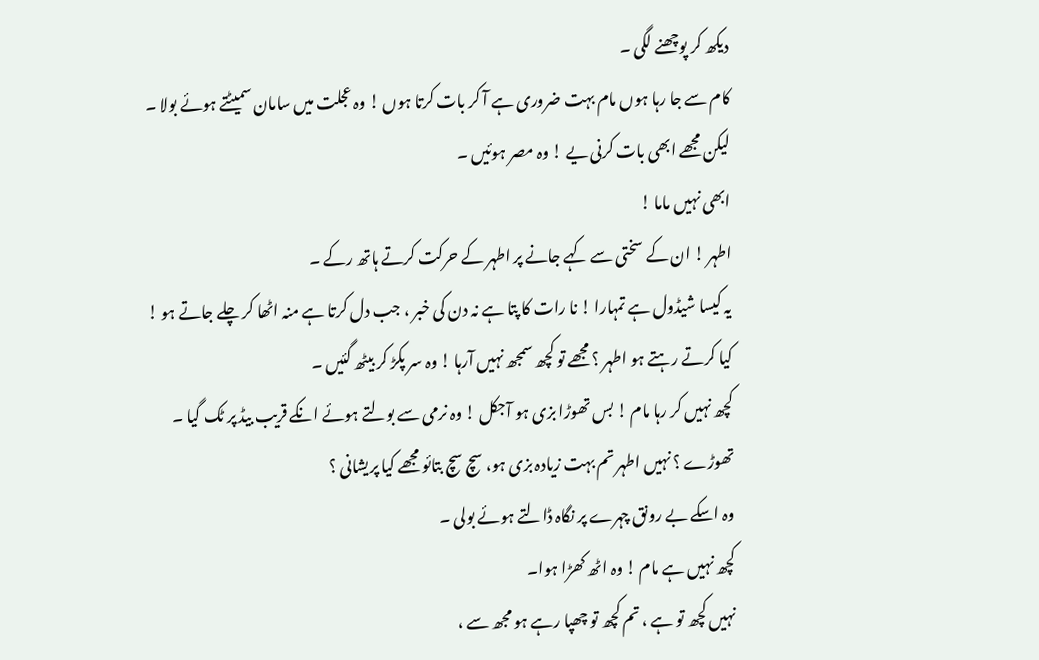دیکھ کر پوچھنے لگی ۔
کام سے جا رہا ہوں مام بہت ضروری ہے آ کر بات کرتا ہوں ! وہ عجلت میں سامان سمیٹتے ہوئے بولا ۔
لیکن مجھے ابھی بات کرنی یے ! وہ مصر ہوئیں ۔
ابھی نہیں ماما !
اطہر ! ان کے سختی سے کہے جانے پر اطہر کے حرکت کرتے ہاتھ رکے ۔
یہ کیسا شیڈول ہے تمہارا ! نا رات کا پتا ہے نہ دن کی خبر ، جب دل کرتا ہے منہ اٹھا کر چلے جاتے ہو !
کیا کرتے رہتے ہو اطہر ؟ مجھے تو کچھ سمجھ نہیں آرہا ! وہ سر پکڑ کر بیٹھ گئیں ۔
کچھ نہیں کر رہا مام ! بس تھوڑا بزی ہو آجکل ! وہ نرمی سے بولتے ہوئے انکے قریب بیڈ پر ٹک گیا ۔
تھوڑے ؟ نہیں اطہر تم بہت زیادہ بزی ہو، سچ سچ بتائو مجھے کیا پریشانی ؟
وہ اسکے بے رونق چہرے پر نگاہ ڈالتے ہوئے بولی ۔
کچھ نہیں ہے مام ! وہ اٹھ کھڑا ہوا۔
نہیں کچھ تو ہے ، تم کچھ تو چھپا رہے ہو مجھ سے ،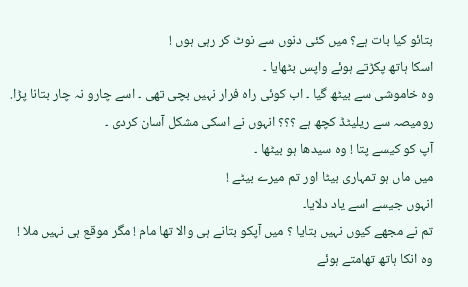بتائو کیا بات ہے؟ میں کئی دنوں سے نوٹ کر رہی ہوں !
اسکا ہاتھ پکڑتے ہوئے واپس بٹھایا ۔
وہ خاموشی سے بیٹھ گیا ۔ اب کوئی راہ فرار نہیں بچی تھی ۔ اسے چارو نہ چار بتانا پڑا.
رومیصہ سے ریلیٹڈ کچھ ہے ؟؟؟ انہوں نے اسکی مشکل آسان کردی ۔
آپ کو کیسے پتا ! وہ سیدھا ہو بیٹھا ۔
میں ماں ہو تمہاری بیٹا اور تم میرے بیٹے !
انہوں جیسے اسے یاد دلایا۔
تم نے مجھے کیوں نہیں بتایا ؟ میں آپکو بتانے ہی والا تھا مام ! مگر موقع ہی نہیں ملا !
وہ انکا ہاتھ تھامتے ہوئے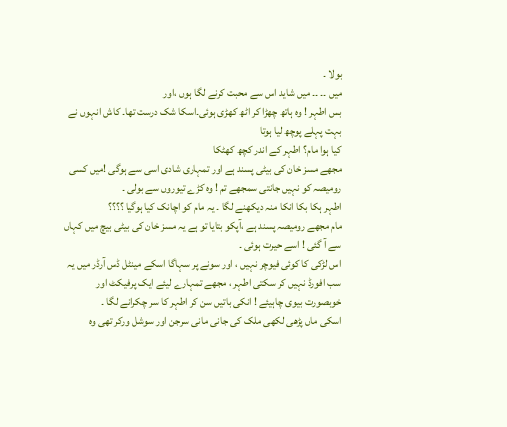بولا ۔
میں ۔۔ ۔۔ میں شاید اس سے محبت کرنے لگا ہوں ،اور
بس اطہر ! وہ ہاتھ چھڑا کر اٹھ کھڑی ہوئی۔اسکا شک درست تھا۔ کاش انہوں نے بہت پہلے پوچھ لیا ہوتا
کیا ہوا مام؟ اطہر کے اندر کچھ کھٹکا
مجھے مسز خان کی بیٹی پسند ہے اور تمہاری شادی اسی سے ہوگی !میں کسی رومیصہ کو نہیں جانتی سمجھے تم ! وہ کڑے تیوروں سے بولی ۔
اطہر ہکا بکا انکا منہ دیکھنے لگا ۔ یہ مام کو اچانک کیا ہوگیا ؟؟؟؟
مام مجھے رومیصہ پسند ہے ،آپکو بتایا تو ہے یہ مسز خان کی بیٹی بیچ میں کہاں سے آ گئی ! اسے حیرت ہوئی ۔
اس لڑکی کا کوئی فیوچر نہیں ، اور سونے پر سہاگا اسکے مینٹل ڈس آرڈر میں یہ سب افورڈ نہیں کر سکتی اطہر ، مجھے تمہارے لیئے ایک پرفیکٹ اور خوبصورت بیوی چاہیئے ! انکی باتیں سن کر اطہر کا سر چکرانے لگا ۔
اسکی ماں پڑھی لکھی ملک کی جانی مانی سرجن اور سوشل ورکر تھی وہ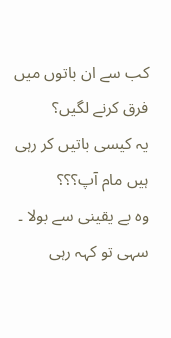کب سے ان باتوں میں فرق کرنے لگیں؟
یہ کیسی باتیں کر رہی ہیں مام آپ؟؟؟
وہ بے یقینی سے بولا ۔
سہی تو کہہ رہی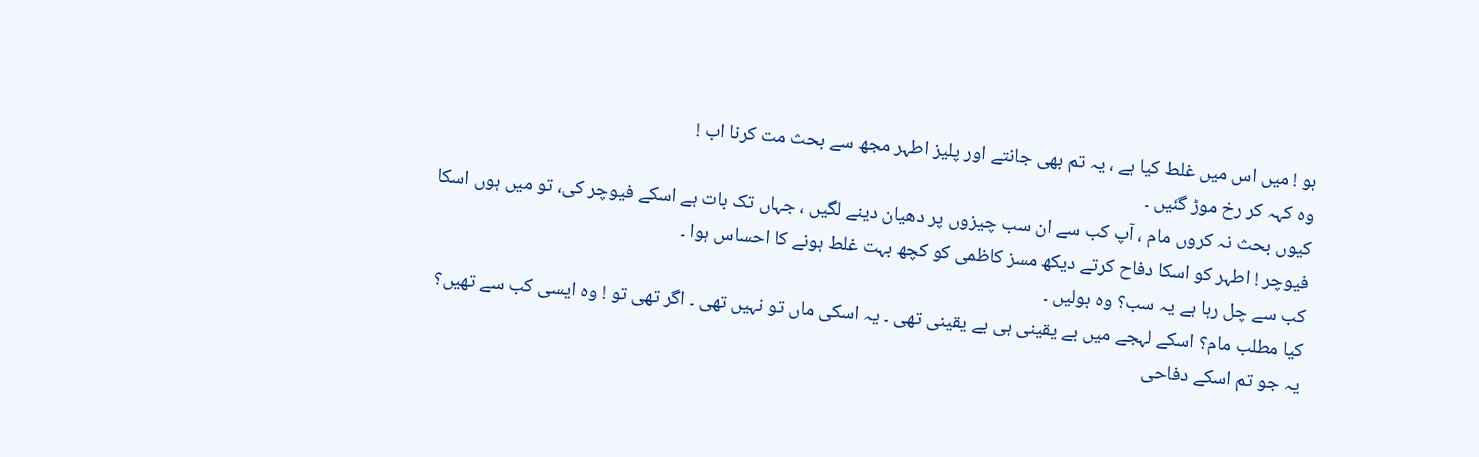ہو ! میں اس میں غلط کیا ہے ، یہ تم بھی جانتے اور پلیز اطہر مجھ سے بحث مت کرنا اب !
وہ کہہ کر رخ موڑ گئیں ۔
کیوں بحث نہ کروں مام ، آپ کب سے ان سب چیزوں پر دھیان دینے لگیں ، جہاں تک بات ہے اسکے فیوچر کی، تو میں ہوں اسکا فیوچر ! اطہر کو اسکا دفاح کرتے دیکھ مسز کاظمی کو کچھ بہت غلط ہونے کا احساس ہوا ۔
کب سے چل رہا ہے یہ سب؟ وہ بولیں ۔
کیا مطلب مام؟ اسکے لہجے میں بے یقینی ہی بے یقینی تھی ۔ یہ اسکی ماں تو نہیں تھی ۔ اگر تھی تو ! وہ ایسی کب سے تھیں؟
یہ جو تم اسکے دفاحی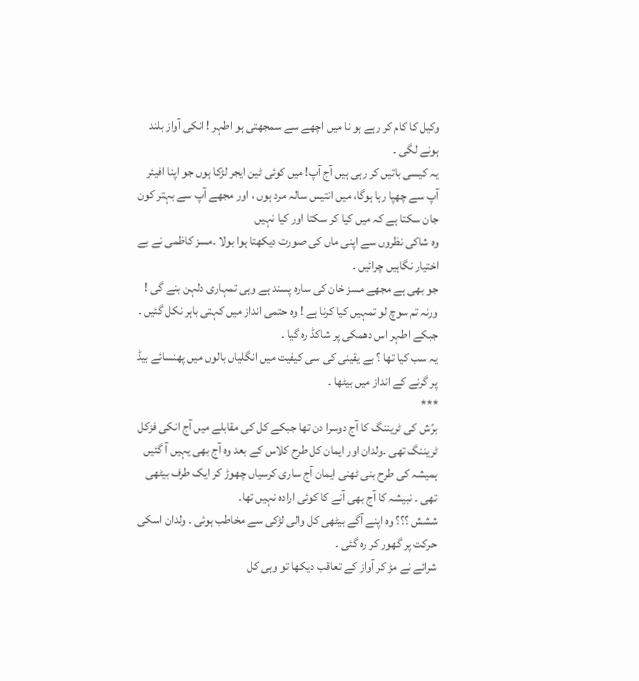وکیل کا کام کر رہے ہو نا میں اچھے سے سمجھتی ہو اطہر ! انکی آواز بلند ہونے لگی ۔
یہ کیسی باتیں کر رہی ہیں آج آپ! میں کوئی ٹین ایجر لڑکا ہوں جو اپنا افیئر آپ سے چھپا رہا ہوگا، میں انتیس سالہ مرد ہوں ، اور مجھے آپ سے بہتر کون جان سکتا ہے کہ میں کیا کر سکتا اور کیا نہیں
وہ شاکی نظروں سے اپنی ماں کی صورت دیکھتا ہوا بولا ۔مسز کاظمی نے بے اختیار نگاہیں چرائیں ۔
جو بھی ہے مجھے مسز خان کی سارہ پسند ہے وہی تمہاری دلہن بنے گی ! ورنہ تم سوچ لو تمہیں کیا کرنا ہے ! وہ حتمی انداز میں کہتی باہر نکل گئیں ۔
جبکے اطہر اس دھمکی پر شاکڈ رہ گیا ۔
یہ سب کیا تھا ؟ بے یقینی کی سی کیفیت میں انگلیاں بالوں میں پھنسائے بیڈ پر گرنے کے انداز میں بیٹھا ۔
***
برًش کی ٹریننگ کا آج دوسرا دن تھا جبکے کل کی مقابلے میں آج انکی فزکل ٹریننگ تھی ۔ولدان اور ایمان کل طرح کلاس کے بعد وہ آج بھی یہیں آ گئیں ہمیشہ کی طرح بنی ٹھنی ایمان آج ساری کرسیاں چھوڑ کر ایک طرف بیٹھی تھی ۔ نبیشہ کا آج بھی آنے کا کوئی ارادہ نہیں تھا۔
ششش ؟؟؟ وہ اپنے آگے بیٹھی کل والی لڑکی سے مخاطب ہوئی ۔ ولدان اسکی حرکت پر گھور کر رہ گئی ۔
شرائے نے مڑ کر آواز کے تعاقب دیکھا تو وہی کل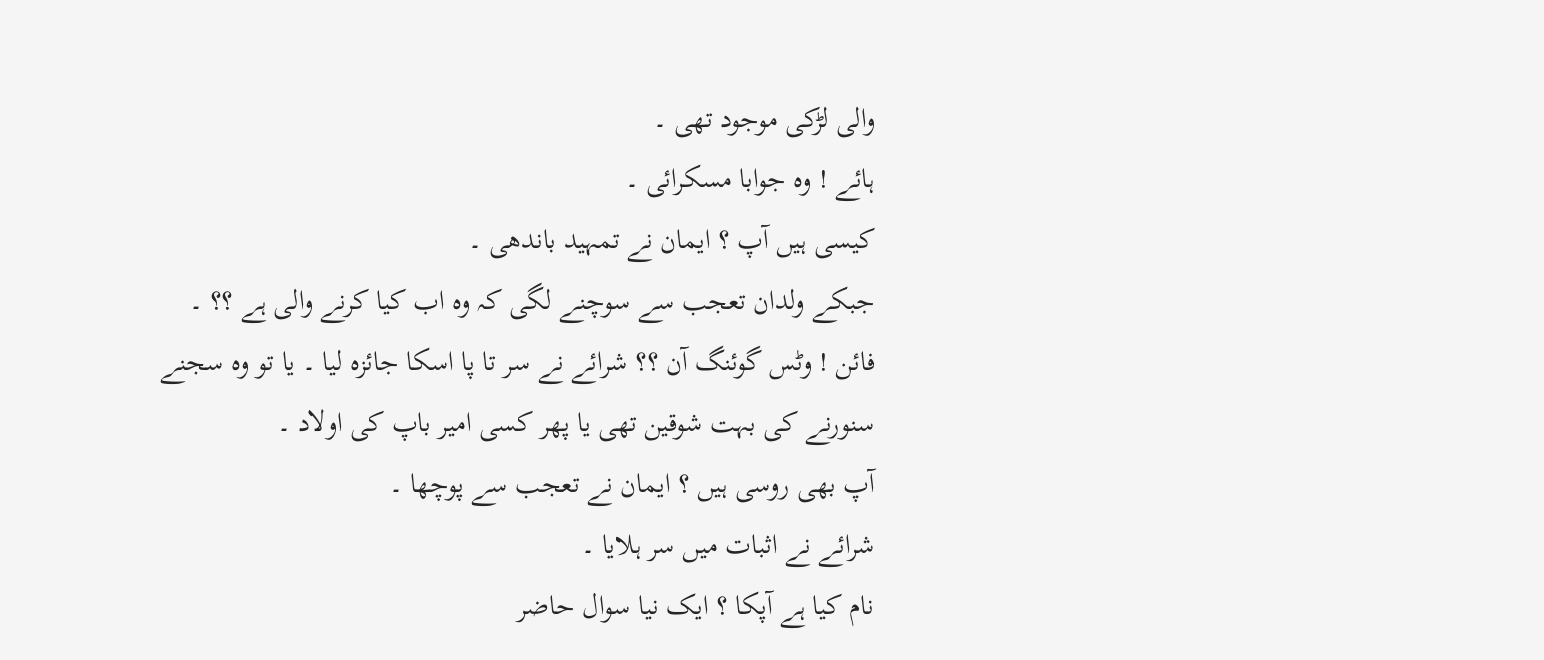والی لڑکی موجود تھی ۔
ہائے ! وہ جوابا مسکرائی ۔
کیسی ہیں آپ ؟ ایمان نے تمہید باندھی ۔
جبکے ولدان تعجب سے سوچنے لگی کہ وہ اب کیا کرنے والی ہے ؟؟ ۔
فائن ! وٹس گوئنگ آن ؟؟ شرائے نے سر تا پا اسکا جائزہ لیا ۔ یا تو وہ سجنے سنورنے کی بہت شوقین تھی یا پھر کسی امیر باپ کی اولاد ۔
آپ بھی روسی ہیں ؟ ایمان نے تعجب سے پوچھا ۔
شرائے نے اثبات میں سر ہلایا ۔
نام کیا ہے آپکا ؟ ایک نیا سوال حاضر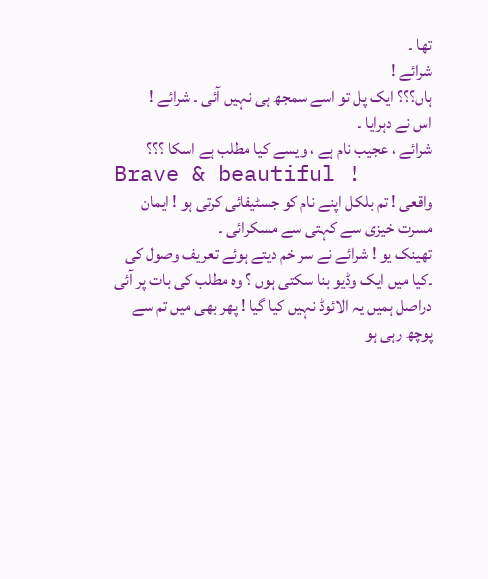تھا ۔
شرائے !
ہاں؟؟؟ ایک پل تو اسے سمجھ ہی نہیں آئی ۔ شرائے !
اس نے دہرایا ۔
شرائے ، عجیب نام ہے ، ویسے کیا مطلب ہے اسکا ؟؟؟
Brave & beautiful !
واقعی ! تم بلکل اپنے نام کو جسٹیفائی کرتی ہو ! ایمان مسرت خیزی سے کہتی سے مسکرائی ۔
تھینک یو ! شرائے نے سر خم دیتے ہوئے تعریف وصول کی ۔کیا میں ایک وڈیو بنا سکتی ہوں ؟ وہ مطلب کی بات پر آئی
دراصل ہمیں یہ الائوڈ نہیں کیا گیا ! پھر بھی میں تم سے پوچھ رہی ہو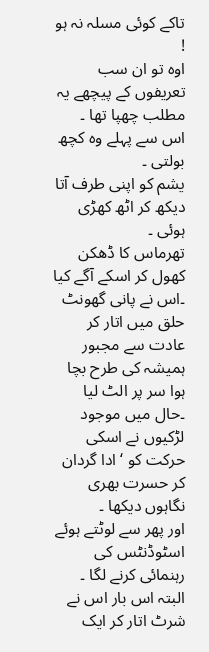تاکے کوئی مسلہ نہ ہو !
اوہ تو ان سب تعریفوں کے پیچھے یہ مطلب چھپا تھا ۔
اس سے پہلے وہ کچھ بولتی ۔
یشم کو اپنی طرف آتا دیکھ کر اٹھ کھڑی ہوئی ۔
تھرماس کا ڈھکن کھول کر اسکے آگے کیا ۔اس نے پانی گھونٹ حلق میں اتار کر عادت سے مجبور ہمیشہ کی طرح بچا ہوا سر پر الٹ لیا ۔حال میں موجود لڑکیوں نے اسکی حرکت کو ‘ ادا گردان کر حسرت بھری نگاہوں دیکھا ۔
اور پھر سے لوٹتے ہوئے اسٹوڈنٹس کی رہنمائی کرنے لگا ۔ البتہ اس بار اس نے شرٹ اتار کر ایک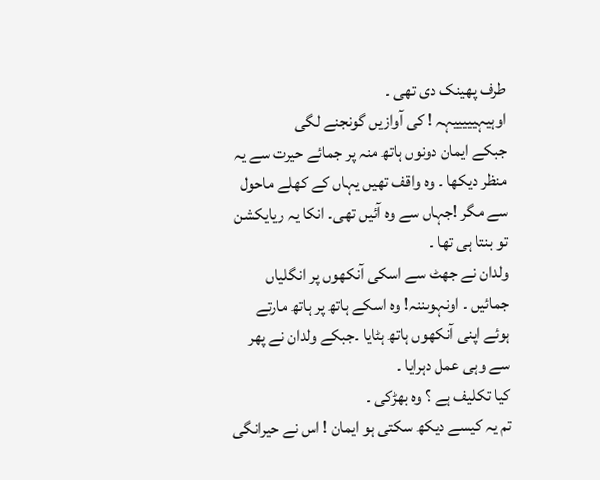طرف پھینک دی تھی ۔
اوہیہیییییہہ ! کی آوازیں گونجنے لگی
جبکے ایمان دونوں ہاتھ منہ پر جمائے حیرت سے یہ منظر دیکھا ۔ وہ واقف تھیں یہاں کے کھلے ماحول سے مگر !جہاں سے وہ آئیں تھی۔ انکا یہ ریایکشن تو بنتا ہی تھا ۔
ولدان نے جھٹ سے اسکی آنکھوں پر انگلیاں جمائیں ۔ اونہوںننہ! وہ اسکے ہاتھ پر ہاتھ مارتے ہوئے اپنی آنکھوں ہاتھ ہٹایا ۔جبکے ولدان نے پھر سے وہی عمل دہرایا ۔
کیا تکلیف ہے ؟ وہ بھڑکی ۔
تم یہ کیسے دیکھ سکتی ہو ایمان ! اس نے حیرانگی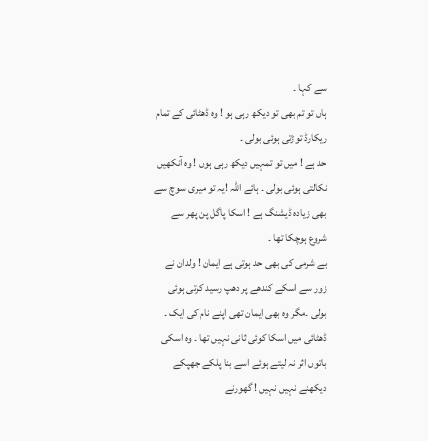سے کہا ۔
ہاں تو تم بھی تو دیکھ رہی ہو ! وہ ڈھٹائی کے تمام ریکارڈ توڑتی ہوئی بولی ۔
حد ہے ! میں تو تمہیں دیکھ رہی ہوں ! وہ آنکھیں نکالتی ہوئی بولی ۔ ہائے اللہ !یہ تو میری سوچ سے بھی زیادہ ڈیشنگ ہے ! اسکا پاگل پن پھر سے شروع ہوچکا تھا ۔
بے شرمی کی بھی حد ہوتی ہے ایمان ! ولدان نے زور سے اسکے کندھے پر دھپ رسید کرتی ہوئی بولی ۔مگر وہ بھی ایمان تھی اپنے نام کی ایک ۔ ڈھٹائی میں اسکا کوئی ثانی نہیں تھا ۔ وہ اسکی باتوں اثر نہ لیتے ہوئے اسے بنا پلکے جھپکے دیکھنے نہیں نہیں ! گھورنے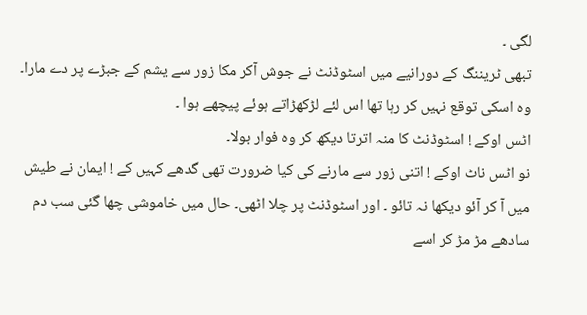لگی ۔
تبھی ٹریننگ کے دورانیے میں اسٹوڈنٹ نے جوش آکر مکا زور سے یشم کے جبڑے پر دے مارا۔ وہ اسکی توقع نہیں کر رہا تھا اس لئے لڑکھڑاتے ہوئے پیچھے ہوا ۔
اٹس اوکے ! اسٹوڈنٹ کا منہ اترتا دیکھ کر وہ فوار بولا۔
نو اٹس ناٹ اوکے ! اتنی زور سے مارنے کی کیا ضرورت تھی گدھے کہیں کے ! ایمان نے طیش میں آ کر آئو دیکھا نہ تائو ۔ اور اسٹوڈنٹ پر چلا اٹھی۔ حال میں خاموشی چھا گئی سب دم سادھے مڑ مڑ کر اسے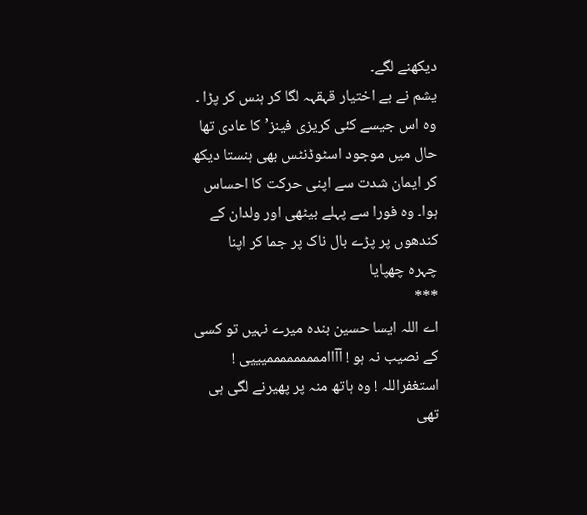دیکھنے لگے۔
یشم نے بے اختیار قہقہہ لگا کر ہنس کر پڑا ۔ وہ اس جیسے کئی کریزی فینز’ کا عادی تھا
حال میں موجود اسٹوڈنٹس بھی ہنستا دیکھ کر ایمان شدت سے اپنی حرکت کا احساس ہوا۔ وہ فورا سے پہلے بیٹھی اور ولدان کے کندھوں پر پڑے بال ناک پر جما کر اپنا
چہرہ چھپایا
***
اے اللہ ایسا حسین بندہ میرے نہیں تو کسی کے نصیب نہ ہو ! آآاامممممممممیییی !
استغفراللہ ! وہ ہاتھ منہ پر پھیرنے لگی ہی تھی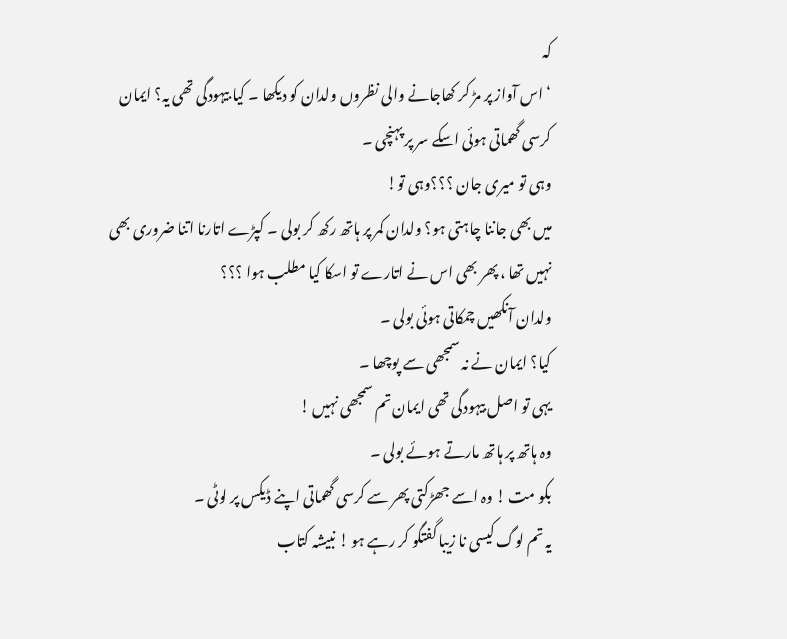کہ
‘ اس آواز پر مڑ کر کھاجانے والی نظروں ولدان کو دیکھا ۔ کیا بیہودگی تھی یہ؟ ایمان کرسی گھماتی ہوئی اسکے سر پر پہنچی ۔
وہی تو میری جان ؟؟؟وہی تو!
میں بھی جاننا چاہتی ہو؟ ولدان کمر پر ہاتھ رکھ کر بولی ۔ کپڑے اتارنا اتنا ضروری بھی نہیں تھا ، پھر بھی اس نے اتارے تو اسکا کیا مطلب ہوا ؟؟؟
ولدان آنکھیں چمکاتی ہوئی بولی ۔
کیا؟ ایمان نے نہ سمجھی سے پوچھا ۔
یہی تو اصل بیہودگی تھی ایمان تم سمجھی نہیں !
وہ ہاتھ پر ہاتھ مارتے ہوئے بولی ۔
بکو مت ! وہ اسے جھڑکتی پھر سے کرسی گھماتی اپنے ڈیکس پر لوٹی ۔
یہ تم لوگ کیسی نا زیبا گفتگو کر رہے ہو ! نبیشہ کتاب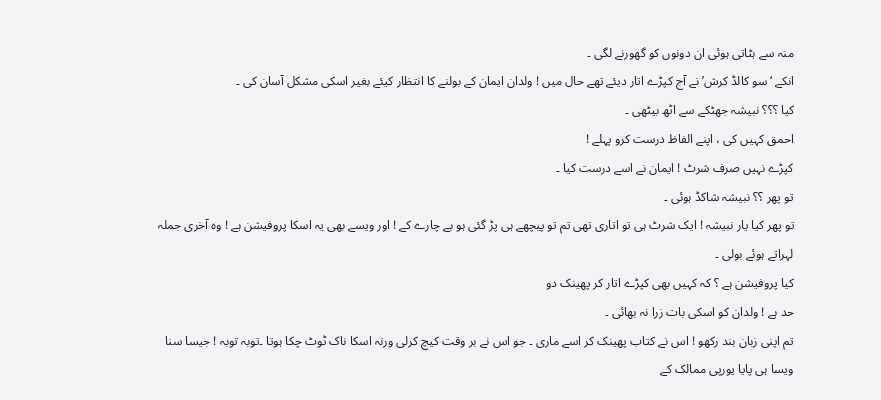منہ سے ہٹاتی ہوئی ان دونوں کو گھورنے لگی ۔
انکے ‘سو کالڈ کرش’ نے آج کپڑے اتار دیئے تھے حال میں ! ولدان ایمان کے بولنے کا انتظار کیئے بغیر اسکی مشکل آسان کی ۔
کیا ؟؟؟ نبیشہ جھٹکے سے اٹھ بیٹھی ۔
احمق کہیں کی ، اپنے الفاظ درست کرو پہلے !
کپڑے نہیں صرف شرٹ ! ایمان نے اسے درست کیا ۔
تو پھر ؟؟ نبیشہ شاکڈ ہوئی ۔
تو پھر کیا یار نبیشہ ! ایک شرٹ ہی تو اتاری تھی تم تو پیچھے ہی پڑ گئی ہو بے چارے کے ! اور ویسے بھی یہ اسکا پروفیشن ہے ! وہ آخری جملہ لہراتے ہوئے بولی ۔
کیا پروفیشن ہے ؟ کہ کہیں بھی کپڑے اتار کر پھینک دو
حد ہے ! ولدان کو اسکی بات زرا نہ بھائی ۔
تم اپنی زبان بند رکھو ! اس نے کتاب پھینک کر اسے ماری ۔ جو اس نے بر وقت کیچ کرلی ورنہ اسکا ناک ٹوٹ چکا ہوتا ۔توبہ توبہ ! جیسا سنا ویسا ہی پایا یورپی ممالک کے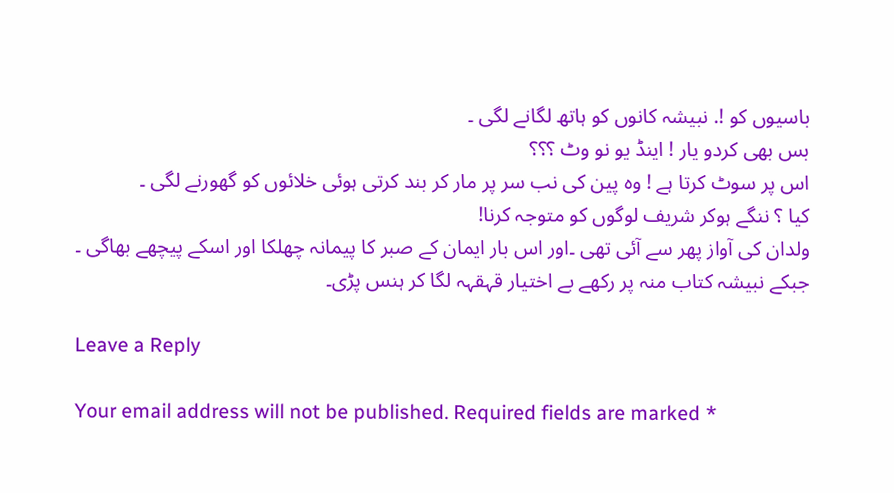باسیوں کو !. نبیشہ کانوں کو ہاتھ لگانے لگی ۔
بس بھی کردو یار ! اینڈ یو نو وٹ ؟؟؟
اس پر سوٹ کرتا ہے ! وہ پین کی نب سر پر مار کر بند کرتی ہوئی خلائوں کو گھورنے لگی ۔
کیا ؟ ننگے ہوکر شریف لوگوں کو متوجہ کرنا!
ولدان کی آواز پھر سے آئی تھی ۔اور اس بار ایمان کے صبر کا پیمانہ چھلکا اور اسکے پیچھے بھاگی ۔
جبکے نبیشہ کتاب منہ پر رکھے بے اختیار قہقہہ لگا کر ہنس پڑی۔

Leave a Reply

Your email address will not be published. Required fields are marked *